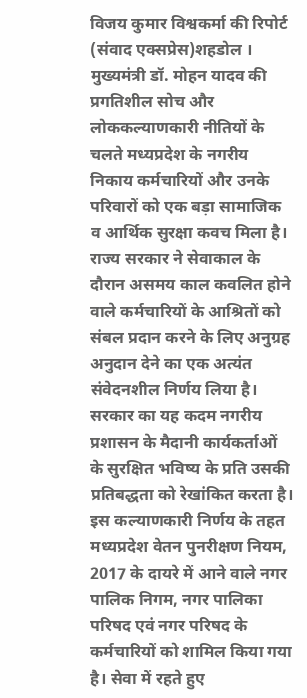विजय कुमार विश्वकर्मा की रिपोर्ट
(संवाद एक्सप्रेस)शहडोल । मुख्यमंत्री डॉ. मोहन यादव की प्रगतिशील सोच और लोककल्याणकारी नीतियों के चलते मध्यप्रदेश के नगरीय निकाय कर्मचारियों और उनके परिवारों को एक बड़ा सामाजिक व आर्थिक सुरक्षा कवच मिला है। राज्य सरकार ने सेवाकाल के दौरान असमय काल कवलित होने वाले कर्मचारियों के आश्रितों को संबल प्रदान करने के लिए अनुग्रह अनुदान देने का एक अत्यंत संवेदनशील निर्णय लिया है। सरकार का यह कदम नगरीय प्रशासन के मैदानी कार्यकर्ताओं के सुरक्षित भविष्य के प्रति उसकी प्रतिबद्धता को रेखांकित करता है।
इस कल्याणकारी निर्णय के तहत मध्यप्रदेश वेतन पुनरीक्षण नियम, 2017 के दायरे में आने वाले नगर पालिक निगम, नगर पालिका परिषद एवं नगर परिषद के कर्मचारियों को शामिल किया गया है। सेवा में रहते हुए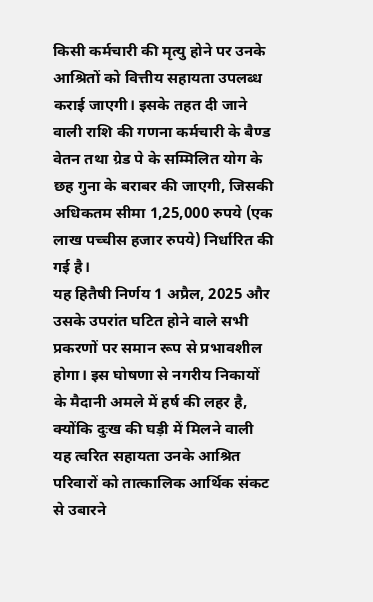किसी कर्मचारी की मृत्यु होने पर उनके आश्रितों को वित्तीय सहायता उपलब्ध कराई जाएगी। इसके तहत दी जाने वाली राशि की गणना कर्मचारी के बैण्ड वेतन तथा ग्रेड पे के सम्मिलित योग के छह गुना के बराबर की जाएगी, जिसकी अधिकतम सीमा 1,25,000 रुपये (एक लाख पच्चीस हजार रुपये) निर्धारित की गई है।
यह हितैषी निर्णय 1 अप्रैल, 2025 और उसके उपरांत घटित होने वाले सभी प्रकरणों पर समान रूप से प्रभावशील होगा। इस घोषणा से नगरीय निकायों के मैदानी अमले में हर्ष की लहर है, क्योंकि दुःख की घड़ी में मिलने वाली यह त्वरित सहायता उनके आश्रित परिवारों को तात्कालिक आर्थिक संकट से उबारने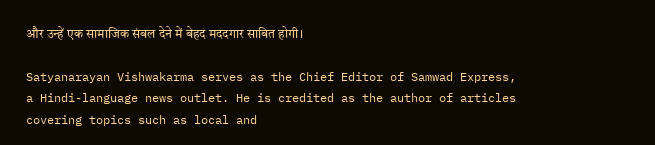और उन्हें एक सामाजिक संबल देने में बेहद मददगार साबित होगी।

Satyanarayan Vishwakarma serves as the Chief Editor of Samwad Express, a Hindi-language news outlet. He is credited as the author of articles covering topics such as local and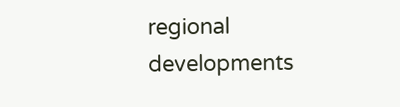regional developments